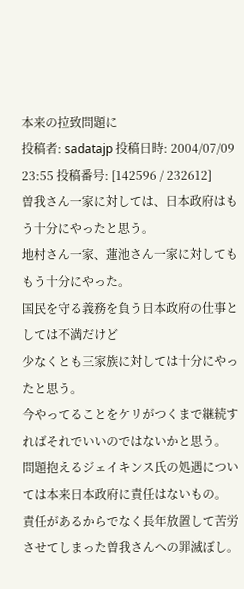本来の拉致問題に
投稿者: sadatajp 投稿日時: 2004/07/09 23:55 投稿番号: [142596 / 232612]
曽我さん一家に対しては、日本政府はもう十分にやったと思う。
地村さん一家、蓮池さん一家に対してももう十分にやった。
国民を守る義務を負う日本政府の仕事としては不満だけど
少なくとも三家族に対しては十分にやったと思う。
今やってることをケリがつくまで継続すればそれでいいのではないかと思う。
問題抱えるジェイキンス氏の処遇については本来日本政府に責任はないもの。
責任があるからでなく長年放置して苦労させてしまった曽我さんへの罪滅ぼし。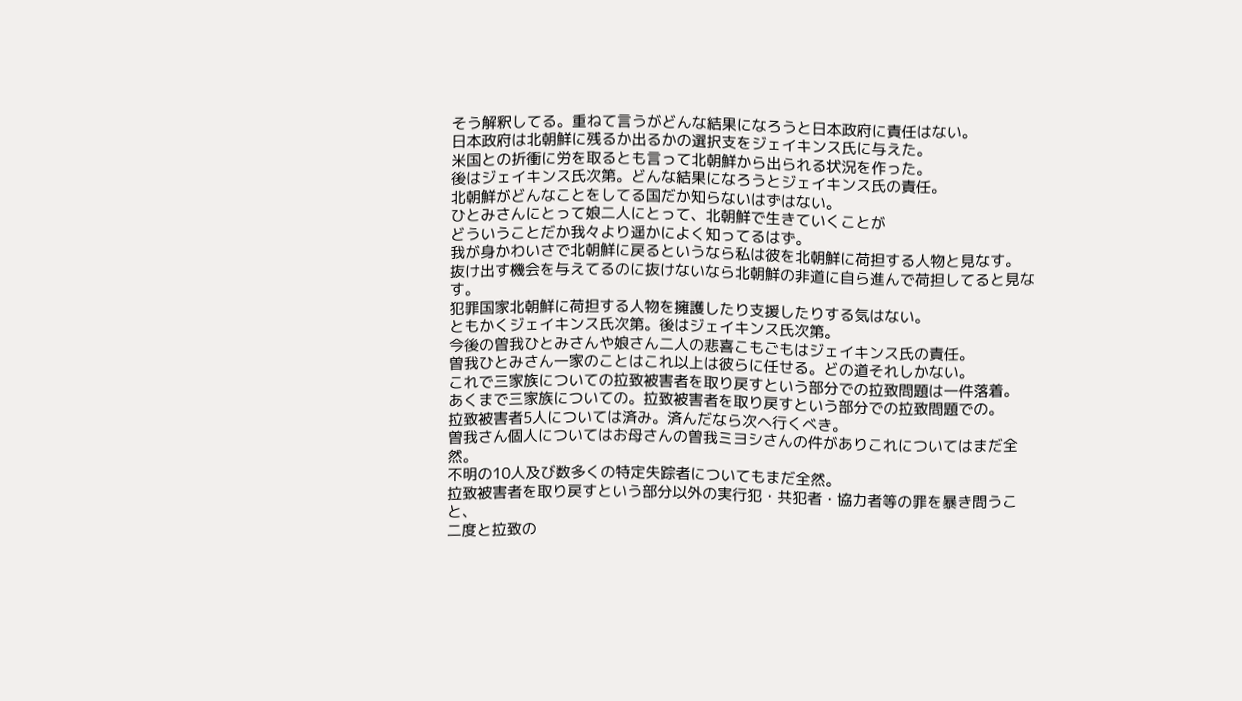そう解釈してる。重ねて言うがどんな結果になろうと日本政府に責任はない。
日本政府は北朝鮮に残るか出るかの選択支をジェイキンス氏に与えた。
米国との折衝に労を取るとも言って北朝鮮から出られる状況を作った。
後はジェイキンス氏次第。どんな結果になろうとジェイキンス氏の責任。
北朝鮮がどんなことをしてる国だか知らないはずはない。
ひとみさんにとって娘二人にとって、北朝鮮で生きていくことが
どういうことだか我々より遥かによく知ってるはず。
我が身かわいさで北朝鮮に戻るというなら私は彼を北朝鮮に荷担する人物と見なす。
抜け出す機会を与えてるのに抜けないなら北朝鮮の非道に自ら進んで荷担してると見なす。
犯罪国家北朝鮮に荷担する人物を擁護したり支援したりする気はない。
ともかくジェイキンス氏次第。後はジェイキンス氏次第。
今後の曽我ひとみさんや娘さん二人の悲喜こもごもはジェイキンス氏の責任。
曽我ひとみさん一家のことはこれ以上は彼らに任せる。どの道それしかない。
これで三家族についての拉致被害者を取り戻すという部分での拉致問題は一件落着。
あくまで三家族についての。拉致被害者を取り戻すという部分での拉致問題での。
拉致被害者5人については済み。済んだなら次へ行くべき。
曽我さん個人についてはお母さんの曽我ミヨシさんの件がありこれについてはまだ全然。
不明の10人及び数多くの特定失踪者についてもまだ全然。
拉致被害者を取り戻すという部分以外の実行犯・共犯者・協力者等の罪を暴き問うこと、
二度と拉致の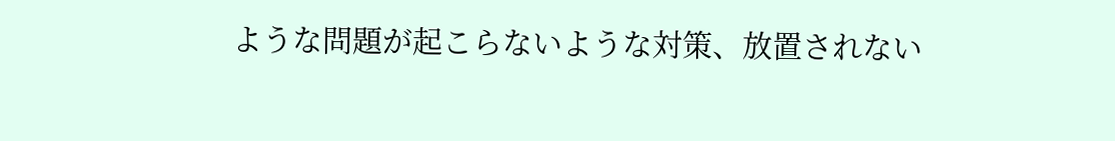ような問題が起こらないような対策、放置されない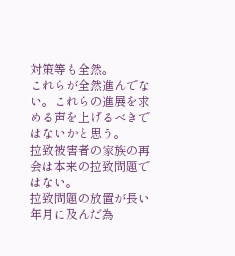対策等も全然。
これらが全然進んでない。これらの進展を求める声を上げるべきではないかと思う。
拉致被害者の家族の再会は本来の拉致問題ではない。
拉致問題の放置が長い年月に及んだ為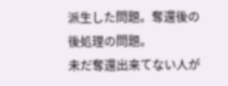派生した問題。奪還後の後処理の問題。
未だ奪還出来てない人が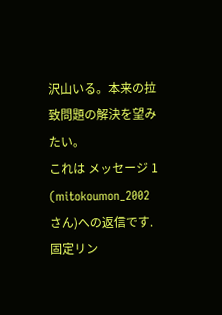沢山いる。本来の拉致問題の解決を望みたい。
これは メッセージ 1 (mitokoumon_2002 さん)への返信です.
固定リン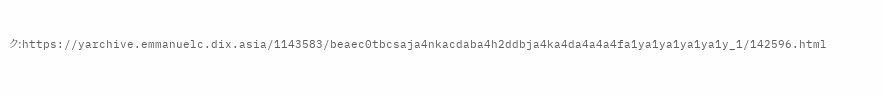ク:https://yarchive.emmanuelc.dix.asia/1143583/beaec0tbcsaja4nkacdaba4h2ddbja4ka4da4a4a4fa1ya1ya1ya1ya1y_1/142596.html